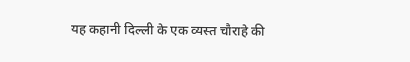यह कहानी दिल्ली के एक व्यस्त चौराहे की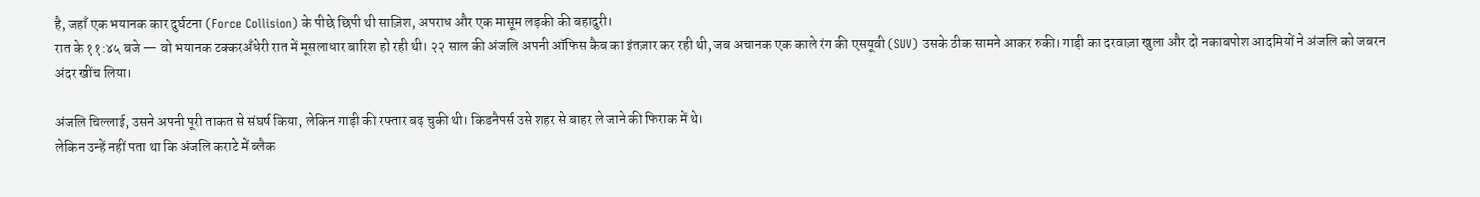है, जहाँ एक भयानक कार दुर्घटना (Force Collision) के पीछे छिपी थी साज़िश, अपराध और एक मासूम लड़की की बहादुरी।
रात के ११:४५ बजे — वो भयानक टक्करअँधेरी रात में मूसलाधार बारिश हो रही थी। २२ साल की अंजलि अपनी ऑफिस कैब का इंतज़ार कर रही थी, जब अचानक एक काले रंग की एसयूवी (SUV) उसके ठीक सामने आकर रुकी। गाड़ी का दरवाज़ा खुला और दो नकाबपोश आदमियों ने अंजलि को जबरन अंदर खींच लिया।

अंजलि चिल्लाई, उसने अपनी पूरी ताकत से संघर्ष किया, लेकिन गाड़ी की रफ्तार बढ़ चुकी थी। किडनैपर्स उसे शहर से बाहर ले जाने की फिराक में थे।
लेकिन उन्हें नहीं पता था कि अंजलि कराटे में ब्लैक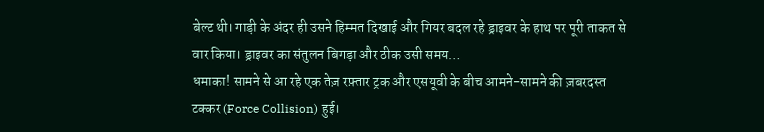बेल्ट थी। गाड़ी के अंदर ही उसने हिम्मत दिखाई और गियर बदल रहे ड्राइवर के हाथ पर पूरी ताकत से वार किया। ड्राइवर का संतुलन बिगड़ा और ठीक उसी समय…
धमाका! सामने से आ रहे एक तेज़ रफ़्तार ट्रक और एसयूवी के बीच आमने-सामने की ज़बरदस्त टक्कर (Force Collision) हुई।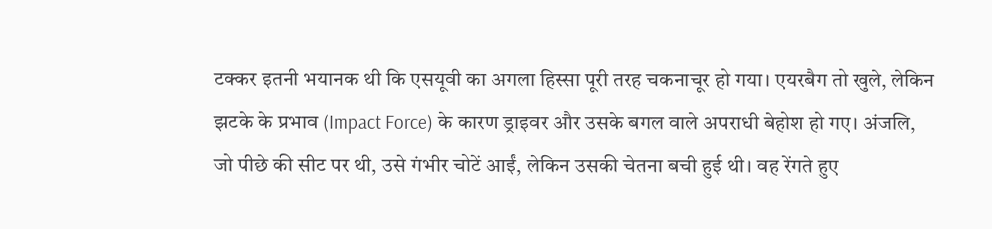टक्कर इतनी भयानक थी कि एसयूवी का अगला हिस्सा पूरी तरह चकनाचूर हो गया। एयरबैग तो खुले, लेकिन झटके के प्रभाव (Impact Force) के कारण ड्राइवर और उसके बगल वाले अपराधी बेहोश हो गए। अंजलि, जो पीछे की सीट पर थी, उसे गंभीर चोटें आईं, लेकिन उसकी चेतना बची हुई थी। वह रेंगते हुए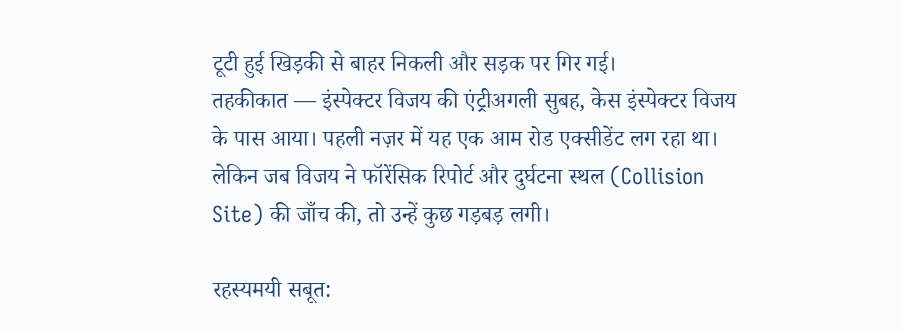टूटी हुई खिड़की से बाहर निकली और सड़क पर गिर गई।
तहकीकात — इंस्पेक्टर विजय की एंट्रीअगली सुबह, केस इंस्पेक्टर विजय के पास आया। पहली नज़र में यह एक आम रोड एक्सीडेंट लग रहा था। लेकिन जब विजय ने फॉरेंसिक रिपोर्ट और दुर्घटना स्थल (Collision Site) की जाँच की, तो उन्हें कुछ गड़बड़ लगी।

रहस्यमयी सबूत: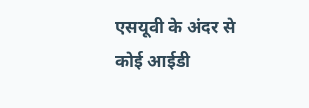एसयूवी के अंदर से कोई आईडी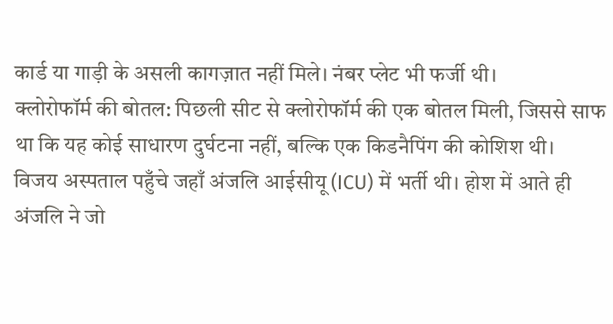कार्ड या गाड़ी के असली कागज़ात नहीं मिले। नंबर प्लेट भी फर्जी थी।
क्लोरोफॉर्म की बोतल: पिछली सीट से क्लोरोफॉर्म की एक बोतल मिली, जिससे साफ था कि यह कोई साधारण दुर्घटना नहीं, बल्कि एक किडनैपिंग की कोशिश थी।
विजय अस्पताल पहुँचे जहाँ अंजलि आईसीयू (ICU) में भर्ती थी। होश में आते ही अंजलि ने जो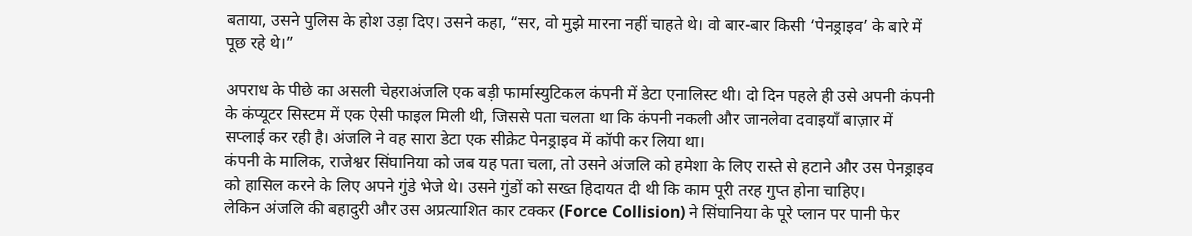बताया, उसने पुलिस के होश उड़ा दिए। उसने कहा, “सर, वो मुझे मारना नहीं चाहते थे। वो बार-बार किसी ‘पेनड्राइव’ के बारे में पूछ रहे थे।”

अपराध के पीछे का असली चेहराअंजलि एक बड़ी फार्मास्युटिकल कंपनी में डेटा एनालिस्ट थी। दो दिन पहले ही उसे अपनी कंपनी के कंप्यूटर सिस्टम में एक ऐसी फाइल मिली थी, जिससे पता चलता था कि कंपनी नकली और जानलेवा दवाइयाँ बाज़ार में सप्लाई कर रही है। अंजलि ने वह सारा डेटा एक सीक्रेट पेनड्राइव में कॉपी कर लिया था।
कंपनी के मालिक, राजेश्वर सिंघानिया को जब यह पता चला, तो उसने अंजलि को हमेशा के लिए रास्ते से हटाने और उस पेनड्राइव को हासिल करने के लिए अपने गुंडे भेजे थे। उसने गुंडों को सख्त हिदायत दी थी कि काम पूरी तरह गुप्त होना चाहिए।
लेकिन अंजलि की बहादुरी और उस अप्रत्याशित कार टक्कर (Force Collision) ने सिंघानिया के पूरे प्लान पर पानी फेर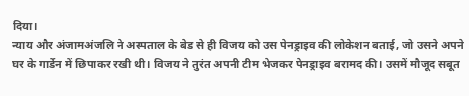दिया।
न्याय और अंजामअंजलि ने अस्पताल के बेड से ही विजय को उस पेनड्राइव की लोकेशन बताई, जो उसने अपने घर के गार्डेन में छिपाकर रखी थी। विजय ने तुरंत अपनी टीम भेजकर पेनड्राइव बरामद की। उसमें मौजूद सबूत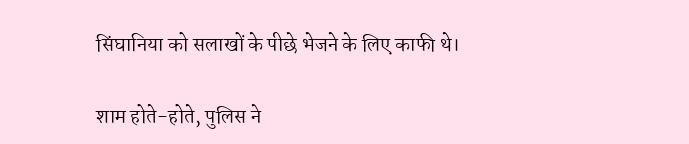सिंघानिया को सलाखों के पीछे भेजने के लिए काफी थे।

शाम होते-होते, पुलिस ने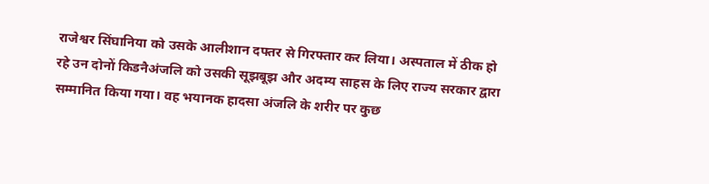राजेश्वर सिंघानिया को उसके आलीशान दफ्तर से गिरफ्तार कर लिया। अस्पताल में ठीक हो रहे उन दोनों किडनैअंजलि को उसकी सूझबूझ और अदम्य साहस के लिए राज्य सरकार द्वारा सम्मानित किया गया। वह भयानक हादसा अंजलि के शरीर पर कुछ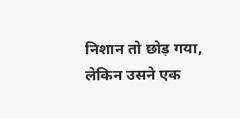निशान तो छोड़ गया, लेकिन उसने एक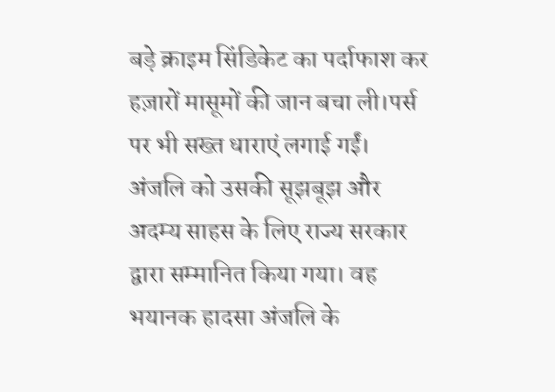बड़े क्राइम सिंडिकेट का पर्दाफाश कर हज़ारों मासूमों की जान बचा ली।पर्स पर भी सख्त धाराएं लगाई गईं।
अंजलि को उसकी सूझबूझ और अदम्य साहस के लिए राज्य सरकार द्वारा सम्मानित किया गया। वह भयानक हादसा अंजलि के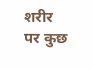शरीर पर कुछ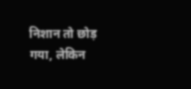निशान तो छोड़ गया, लेकिन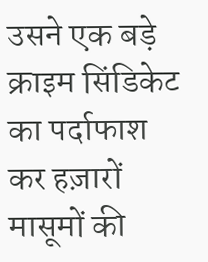उसने एक बड़े क्राइम सिंडिकेट का पर्दाफाश कर हज़ारों मासूमों की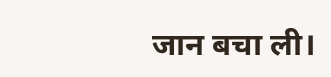जान बचा ली।